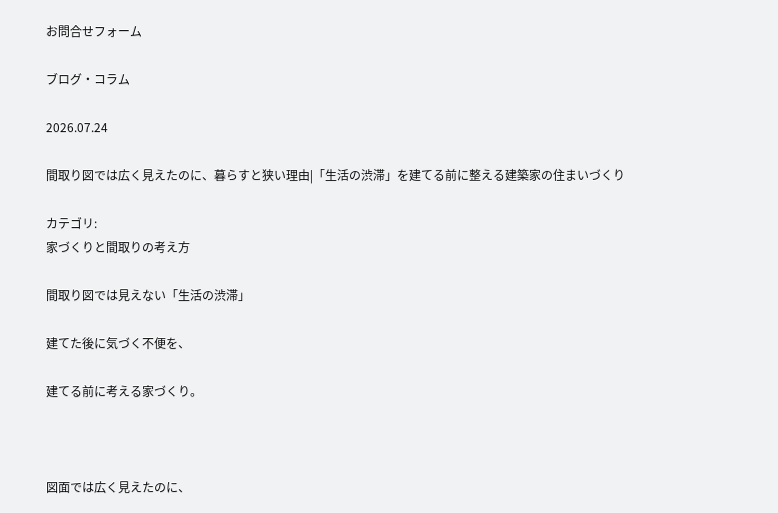お問合せフォーム

ブログ・コラム

2026.07.24

間取り図では広く見えたのに、暮らすと狭い理由|「生活の渋滞」を建てる前に整える建築家の住まいづくり

カテゴリ:
家づくりと間取りの考え方

間取り図では見えない「生活の渋滞」

建てた後に気づく不便を、

建てる前に考える家づくり。



図面では広く見えたのに、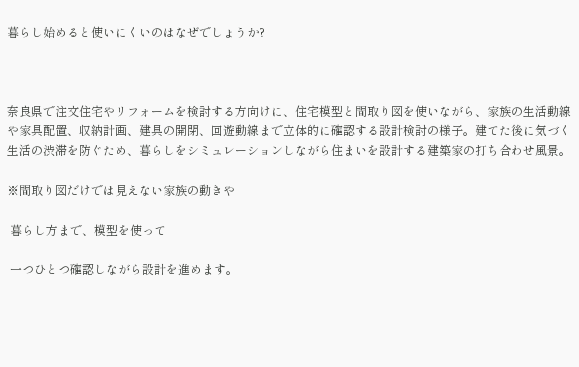暮らし始めると使いにくいのはなぜでしょうか?



奈良県で注文住宅やリフォームを検討する方向けに、住宅模型と間取り図を使いながら、家族の生活動線や家具配置、収納計画、建具の開閉、回遊動線まで立体的に確認する設計検討の様子。建てた後に気づく生活の渋滞を防ぐため、暮らしをシミュレーションしながら住まいを設計する建築家の打ち合わせ風景。

※間取り図だけでは見えない家族の動きや

 暮らし方まで、模型を使って

 一つひとつ確認しながら設計を進めます。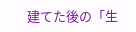建てた後の「生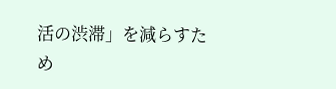活の渋滞」を減らすため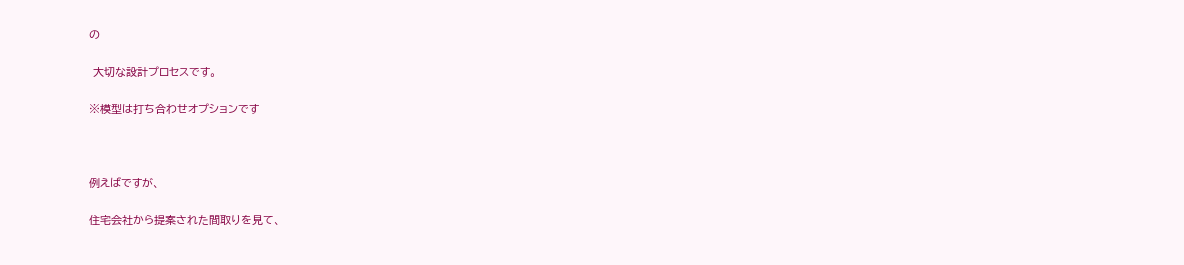の

 大切な設計プロセスです。

※模型は打ち合わせオプションです



例えばですが、

住宅会社から提案された間取りを見て、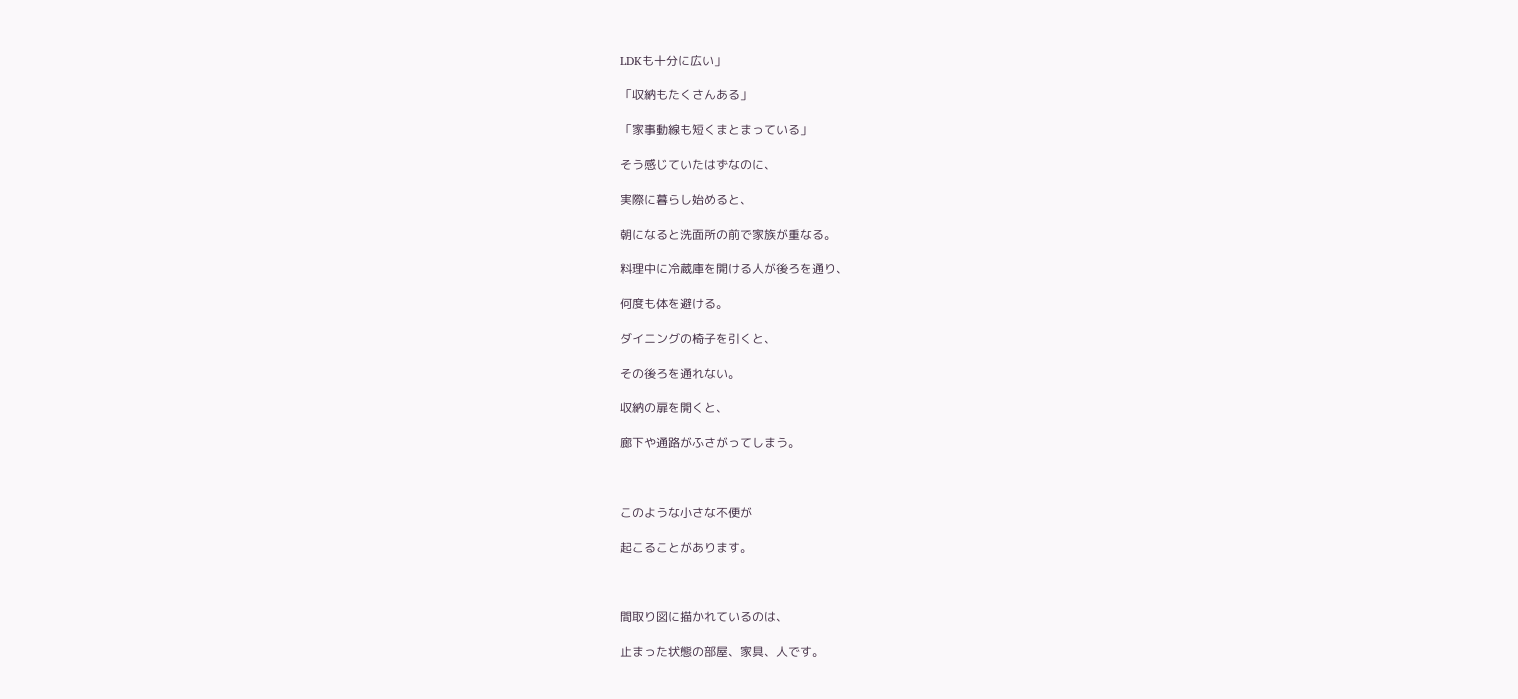LDKも十分に広い」

「収納もたくさんある」

「家事動線も短くまとまっている」

そう感じていたはずなのに、

実際に暮らし始めると、

朝になると洗面所の前で家族が重なる。

料理中に冷蔵庫を開ける人が後ろを通り、

何度も体を避ける。

ダイニングの椅子を引くと、

その後ろを通れない。

収納の扉を開くと、

廊下や通路がふさがってしまう。



このような小さな不便が

起こることがあります。



間取り図に描かれているのは、

止まった状態の部屋、家具、人です。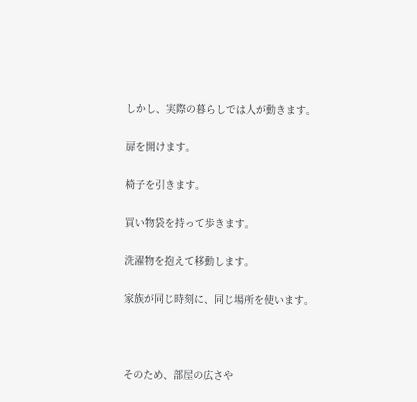しかし、実際の暮らしでは人が動きます。

扉を開けます。

椅子を引きます。

買い物袋を持って歩きます。

洗濯物を抱えて移動します。

家族が同じ時刻に、同じ場所を使います。



そのため、部屋の広さや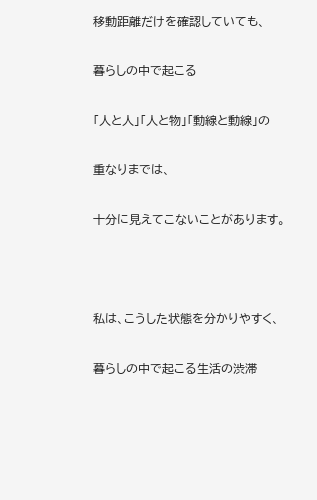移動距離だけを確認していても、

暮らしの中で起こる

「人と人」「人と物」「動線と動線」の

重なりまでは、

十分に見えてこないことがあります。



私は、こうした状態を分かりやすく、

暮らしの中で起こる生活の渋滞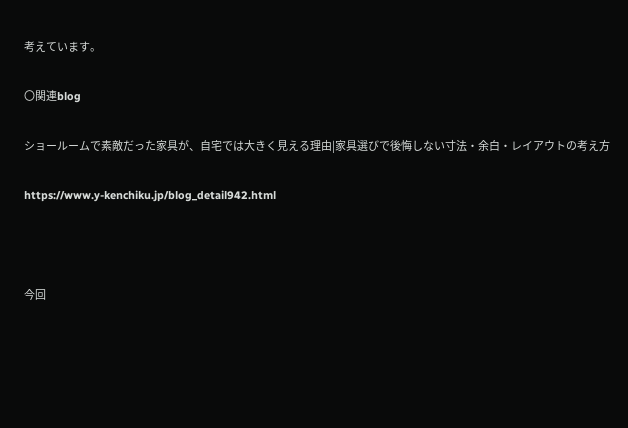考えています。

〇関連blog

ショールームで素敵だった家具が、自宅では大きく見える理由|家具選びで後悔しない寸法・余白・レイアウトの考え方

https://www.y-kenchiku.jp/blog_detail942.html



今回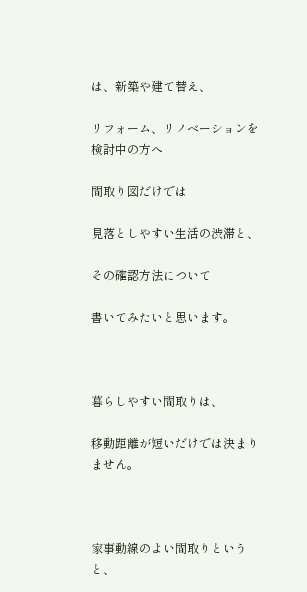は、新築や建て替え、

リフォーム、リノベーションを検討中の方へ

間取り図だけでは

見落としやすい生活の渋滞と、

その確認方法について

書いてみたいと思います。



暮らしやすい間取りは、

移動距離が短いだけでは決まりません。



家事動線のよい間取りというと、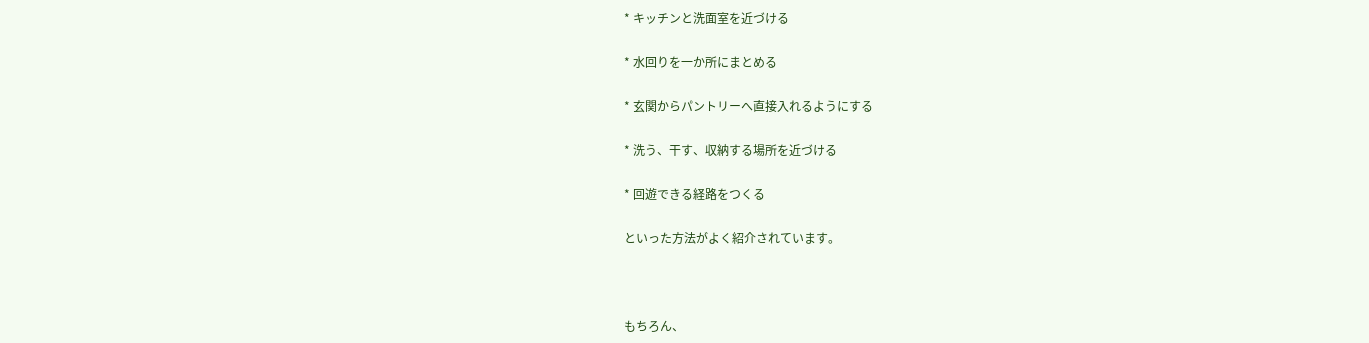* キッチンと洗面室を近づける

* 水回りを一か所にまとめる

* 玄関からパントリーへ直接入れるようにする

* 洗う、干す、収納する場所を近づける

* 回遊できる経路をつくる

といった方法がよく紹介されています。



もちろん、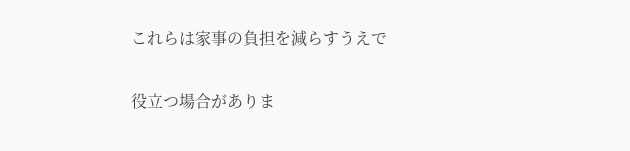これらは家事の負担を減らすうえで

役立つ場合がありま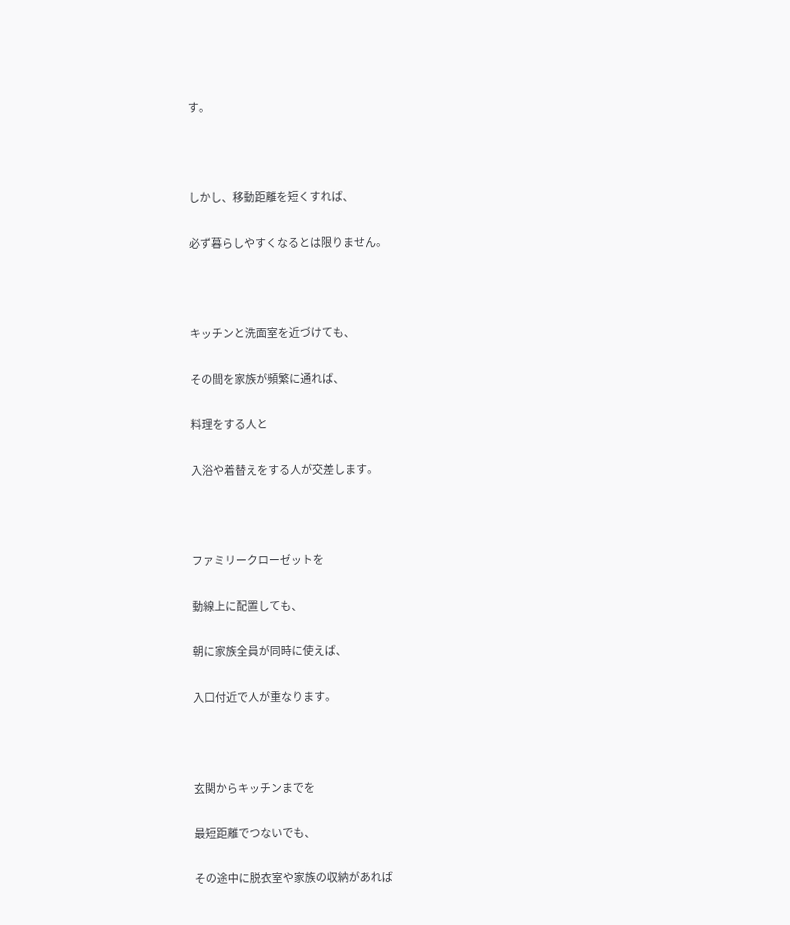す。



しかし、移動距離を短くすれば、

必ず暮らしやすくなるとは限りません。



キッチンと洗面室を近づけても、

その間を家族が頻繁に通れば、

料理をする人と

入浴や着替えをする人が交差します。



ファミリークローゼットを

動線上に配置しても、

朝に家族全員が同時に使えば、

入口付近で人が重なります。



玄関からキッチンまでを

最短距離でつないでも、

その途中に脱衣室や家族の収納があれば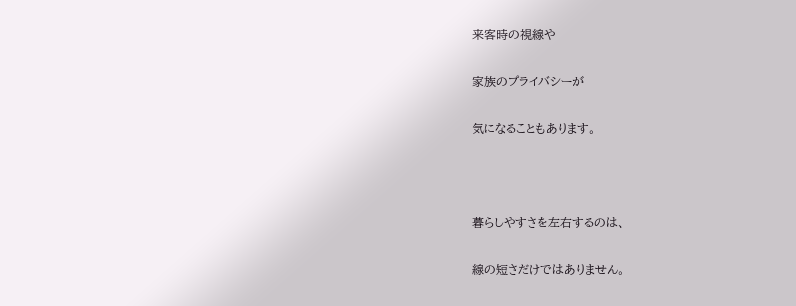来客時の視線や

家族のプライバシーが

気になることもあります。



暮らしやすさを左右するのは、

線の短さだけではありません。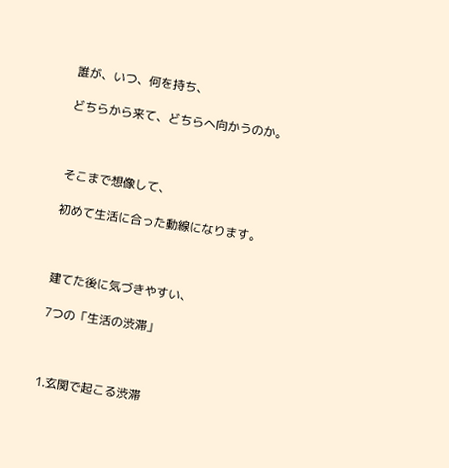誰が、いつ、何を持ち、

どちらから来て、どちらへ向かうのか。



そこまで想像して、

初めて生活に合った動線になります。



建てた後に気づきやすい、

7つの「生活の渋滞」



1.玄関で起こる渋滞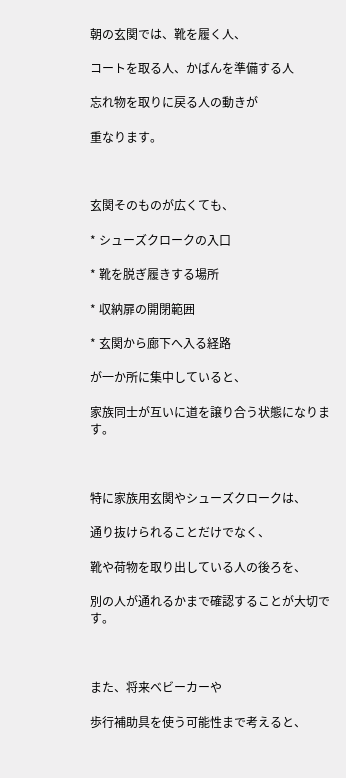朝の玄関では、靴を履く人、

コートを取る人、かばんを準備する人

忘れ物を取りに戻る人の動きが

重なります。



玄関そのものが広くても、

* シューズクロークの入口

* 靴を脱ぎ履きする場所

* 収納扉の開閉範囲

* 玄関から廊下へ入る経路

が一か所に集中していると、

家族同士が互いに道を譲り合う状態になります。



特に家族用玄関やシューズクロークは、

通り抜けられることだけでなく、

靴や荷物を取り出している人の後ろを、

別の人が通れるかまで確認することが大切です。



また、将来ベビーカーや

歩行補助具を使う可能性まで考えると、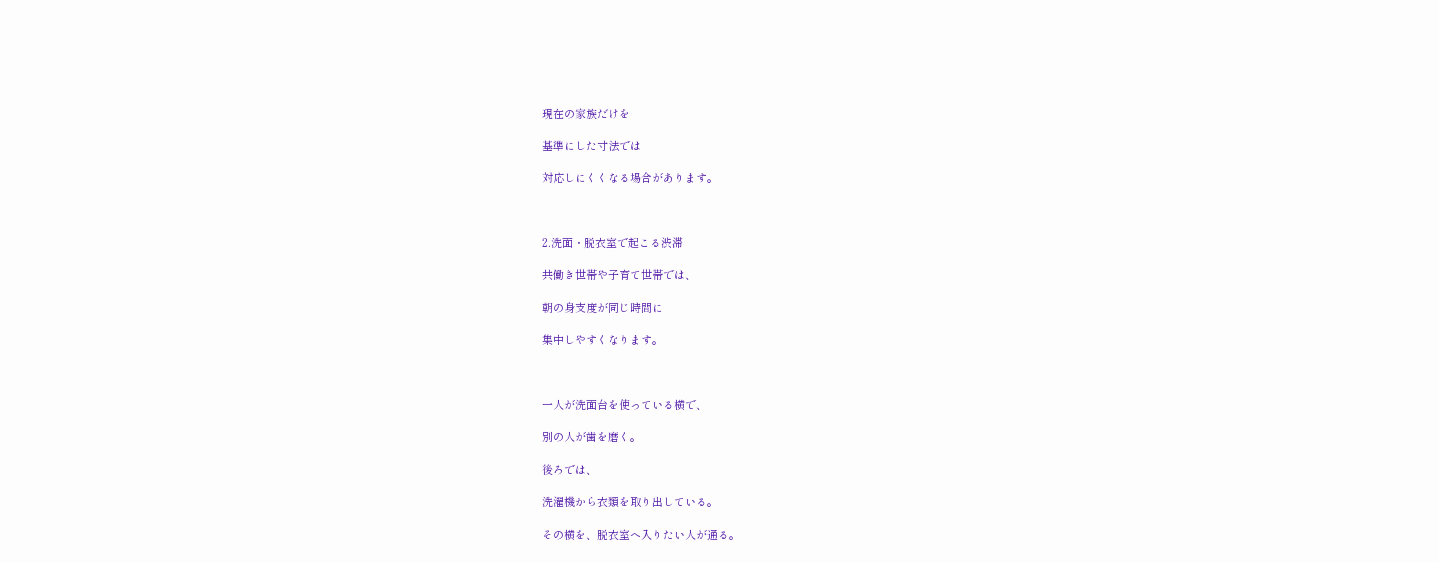現在の家族だけを

基準にした寸法では

対応しにくくなる場合があります。



2.洗面・脱衣室で起こる渋滞

共働き世帯や子育て世帯では、

朝の身支度が同じ時間に

集中しやすくなります。



一人が洗面台を使っている横で、

別の人が歯を磨く。

後ろでは、

洗濯機から衣類を取り出している。

その横を、脱衣室へ入りたい人が通る。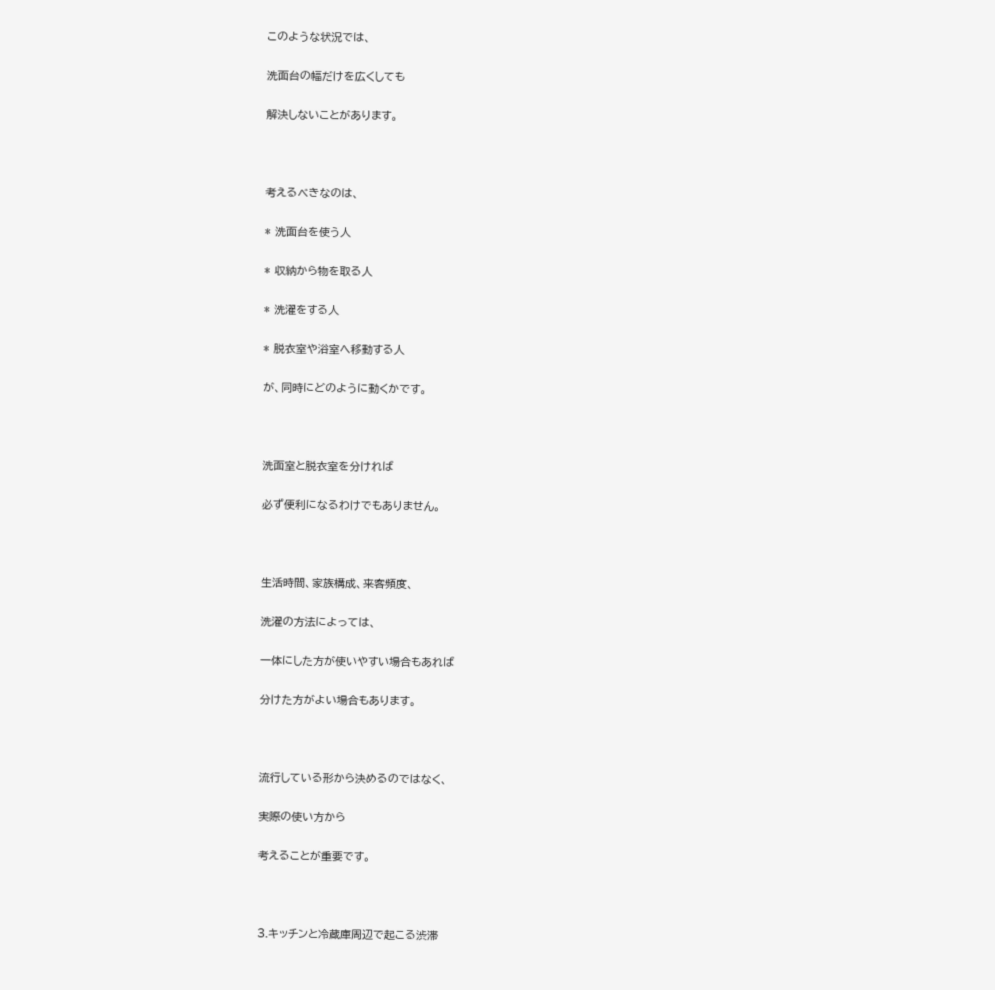このような状況では、

洗面台の幅だけを広くしても

解決しないことがあります。



考えるべきなのは、

* 洗面台を使う人

* 収納から物を取る人

* 洗濯をする人

* 脱衣室や浴室へ移動する人

が、同時にどのように動くかです。



洗面室と脱衣室を分ければ

必ず便利になるわけでもありません。



生活時間、家族構成、来客頻度、

洗濯の方法によっては、

一体にした方が使いやすい場合もあれば

分けた方がよい場合もあります。



流行している形から決めるのではなく、

実際の使い方から

考えることが重要です。



3.キッチンと冷蔵庫周辺で起こる渋滞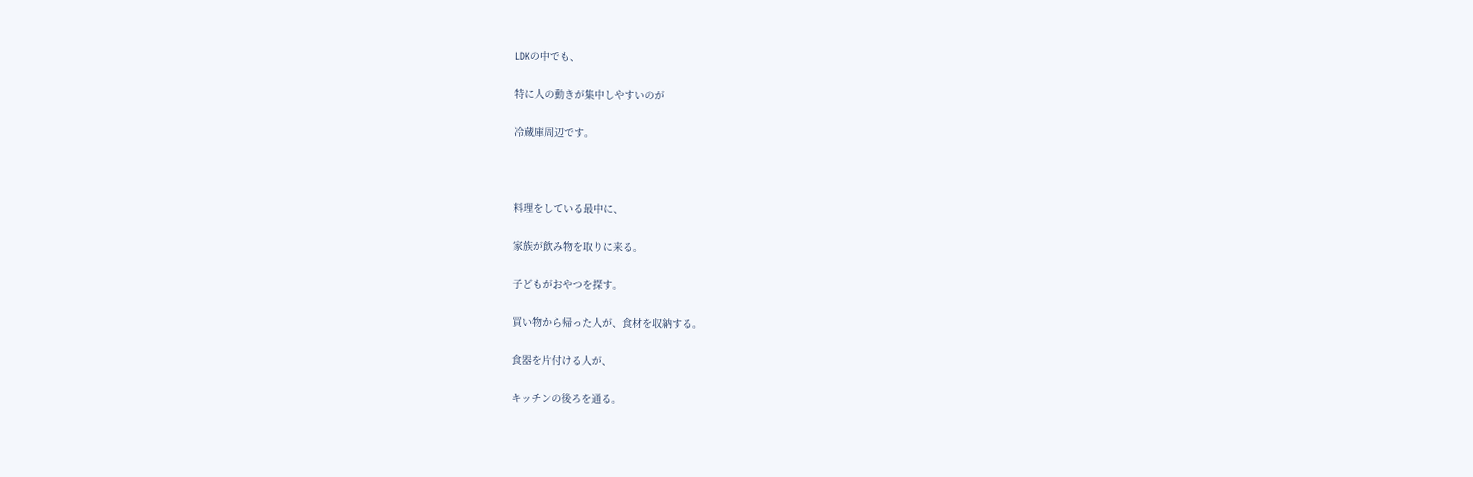LDKの中でも、

特に人の動きが集中しやすいのが

冷蔵庫周辺です。



料理をしている最中に、

家族が飲み物を取りに来る。

子どもがおやつを探す。

買い物から帰った人が、食材を収納する。

食器を片付ける人が、

キッチンの後ろを通る。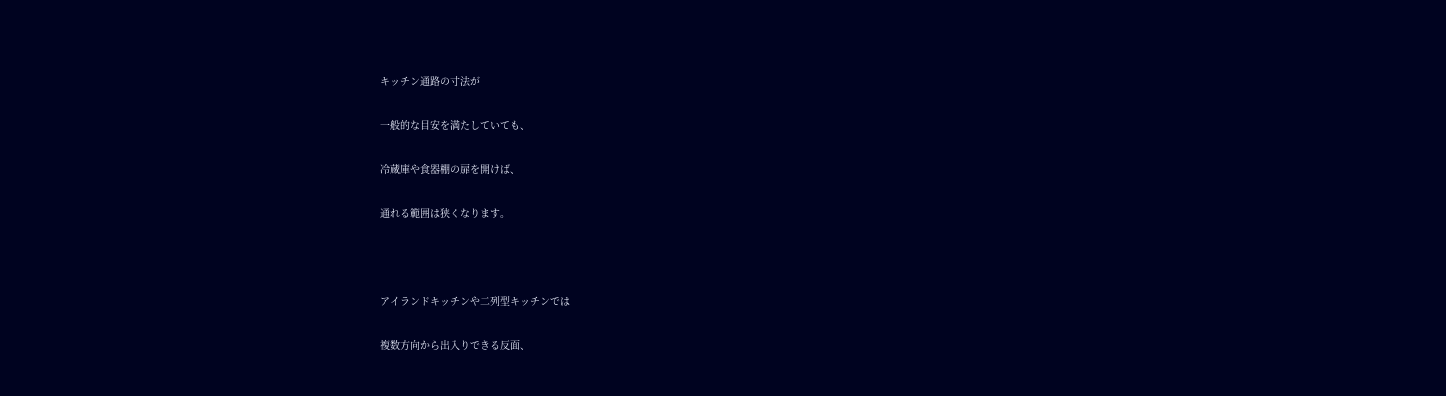キッチン通路の寸法が

一般的な目安を満たしていても、

冷蔵庫や食器棚の扉を開けば、

通れる範囲は狭くなります。



アイランドキッチンや二列型キッチンでは

複数方向から出入りできる反面、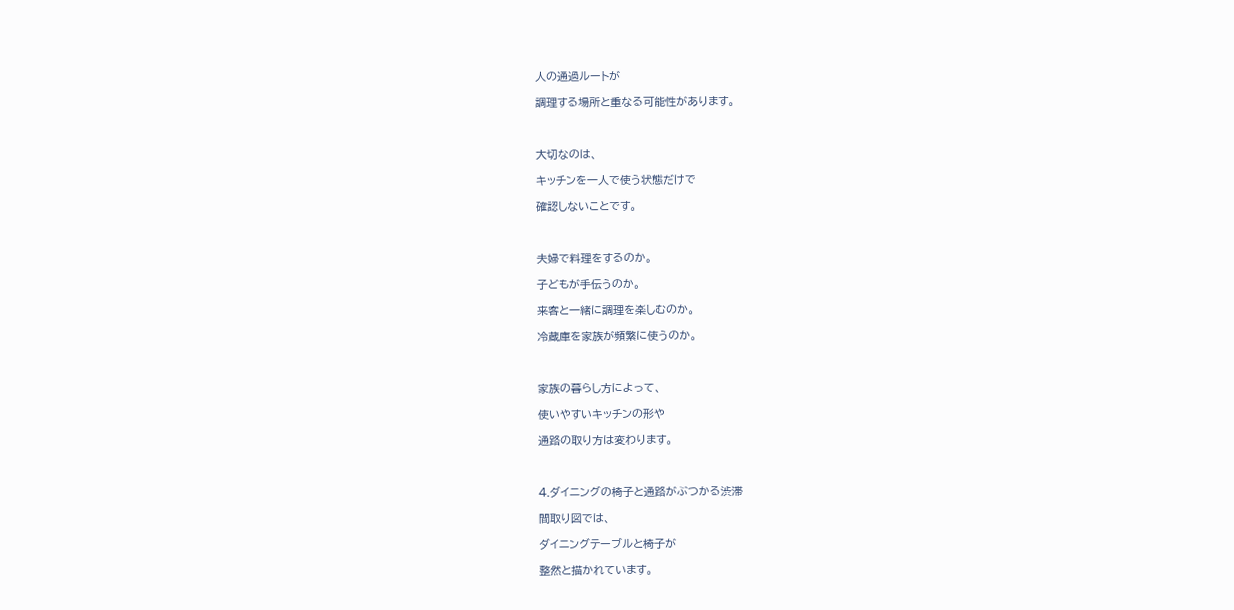人の通過ルートが

調理する場所と重なる可能性があります。



大切なのは、

キッチンを一人で使う状態だけで

確認しないことです。



夫婦で料理をするのか。

子どもが手伝うのか。

来客と一緒に調理を楽しむのか。

冷蔵庫を家族が頻繁に使うのか。



家族の暮らし方によって、

使いやすいキッチンの形や

通路の取り方は変わります。



4.ダイニングの椅子と通路がぶつかる渋滞

間取り図では、

ダイニングテーブルと椅子が

整然と描かれています。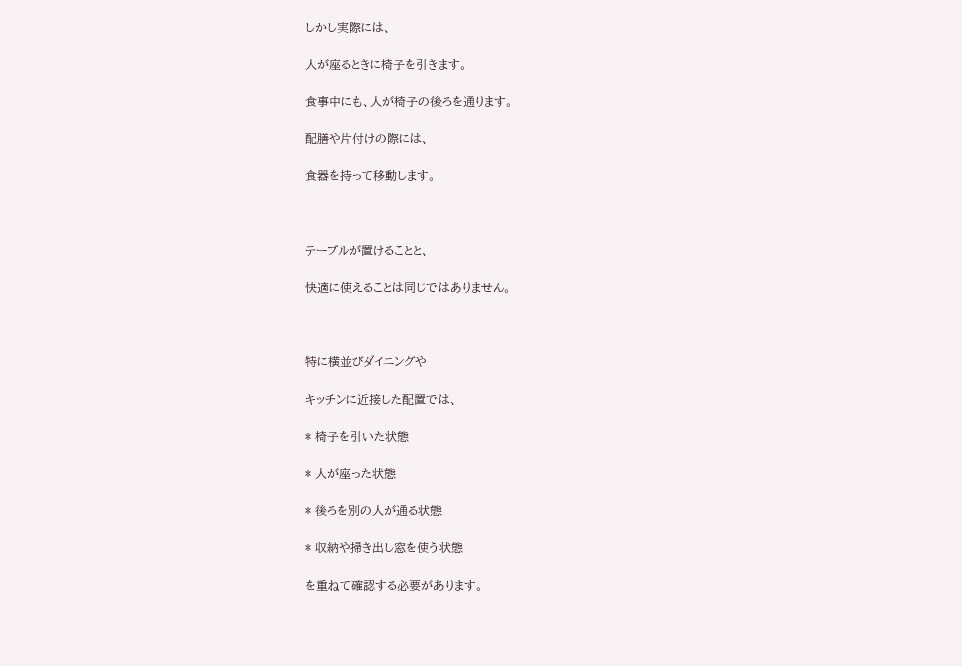しかし実際には、

人が座るときに椅子を引きます。

食事中にも、人が椅子の後ろを通ります。

配膳や片付けの際には、

食器を持って移動します。



テーブルが置けることと、

快適に使えることは同じではありません。



特に横並びダイニングや

キッチンに近接した配置では、

* 椅子を引いた状態

* 人が座った状態

* 後ろを別の人が通る状態

* 収納や掃き出し窓を使う状態

を重ねて確認する必要があります。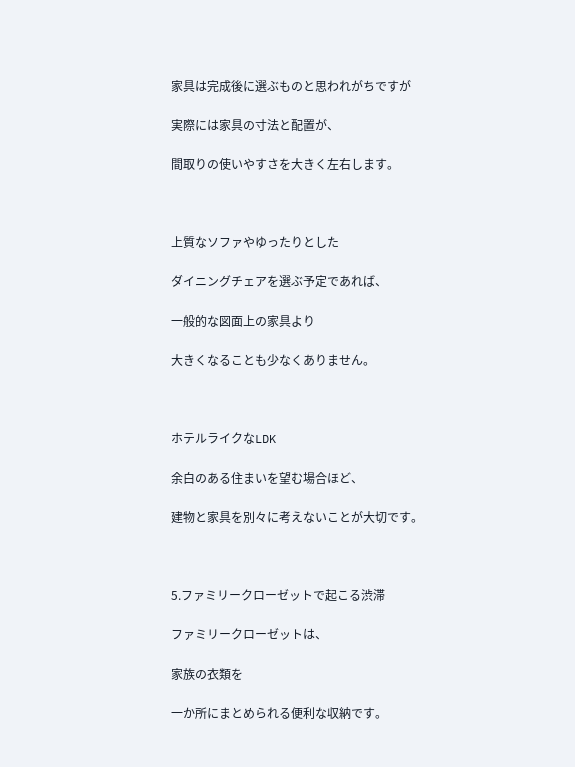家具は完成後に選ぶものと思われがちですが

実際には家具の寸法と配置が、

間取りの使いやすさを大きく左右します。



上質なソファやゆったりとした

ダイニングチェアを選ぶ予定であれば、

一般的な図面上の家具より

大きくなることも少なくありません。



ホテルライクなLDK

余白のある住まいを望む場合ほど、

建物と家具を別々に考えないことが大切です。



5.ファミリークローゼットで起こる渋滞

ファミリークローゼットは、

家族の衣類を

一か所にまとめられる便利な収納です。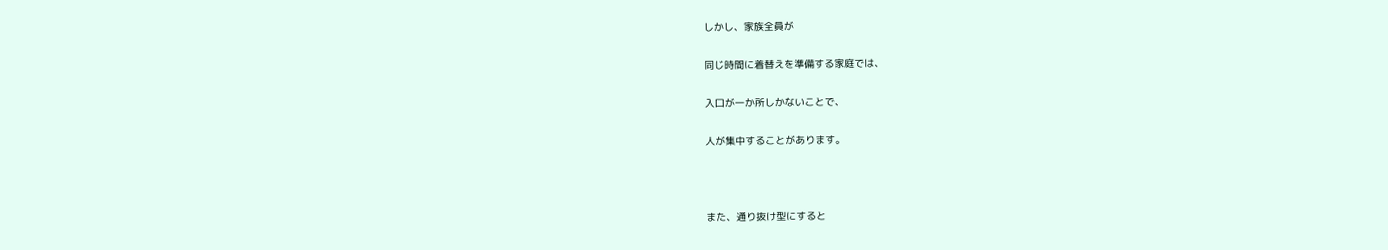しかし、家族全員が

同じ時間に着替えを準備する家庭では、

入口が一か所しかないことで、

人が集中することがあります。



また、通り抜け型にすると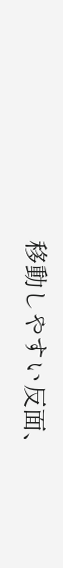移動しやすい反面、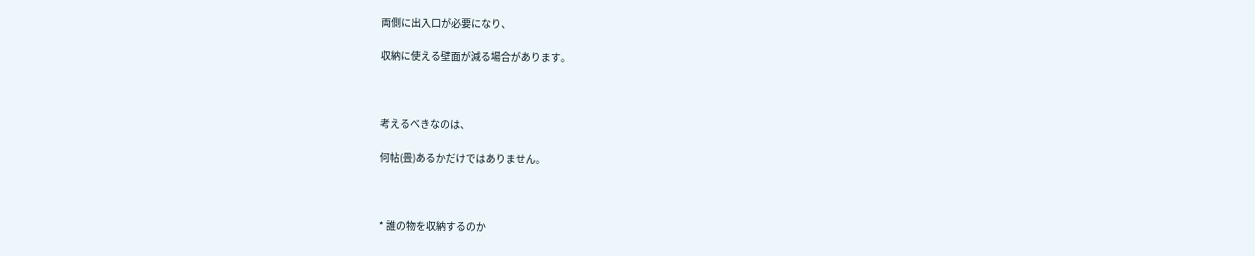両側に出入口が必要になり、

収納に使える壁面が減る場合があります。



考えるべきなのは、

何帖(畳)あるかだけではありません。



* 誰の物を収納するのか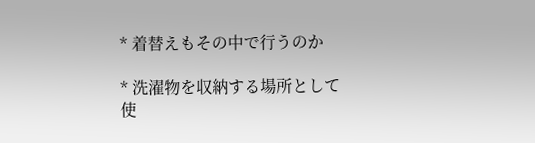* 着替えもその中で行うのか

* 洗濯物を収納する場所として使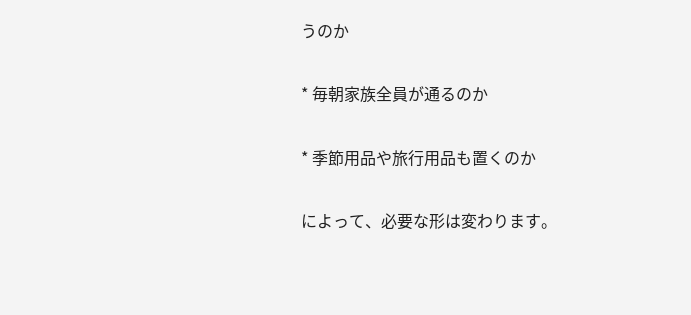うのか

* 毎朝家族全員が通るのか

* 季節用品や旅行用品も置くのか

によって、必要な形は変わります。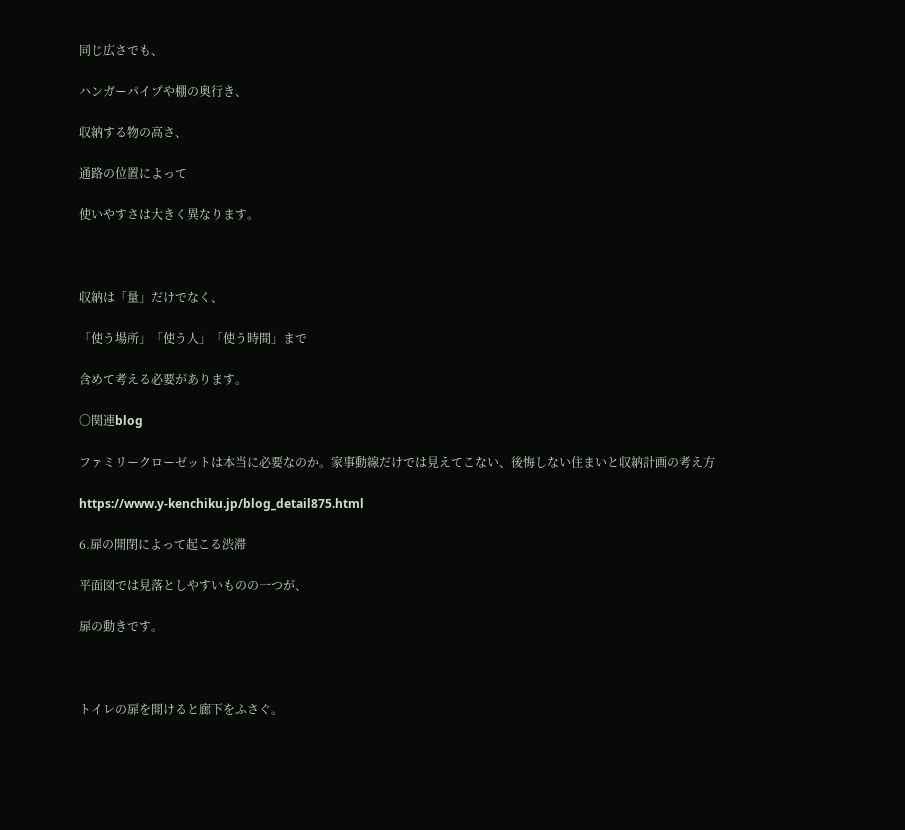同じ広さでも、

ハンガーパイプや棚の奥行き、

収納する物の高さ、

通路の位置によって

使いやすさは大きく異なります。



収納は「量」だけでなく、

「使う場所」「使う人」「使う時間」まで

含めて考える必要があります。

〇関連blog

ファミリークローゼットは本当に必要なのか。家事動線だけでは見えてこない、後悔しない住まいと収納計画の考え方

https://www.y-kenchiku.jp/blog_detail875.html

6.扉の開閉によって起こる渋滞

平面図では見落としやすいものの一つが、

扉の動きです。



トイレの扉を開けると廊下をふさぐ。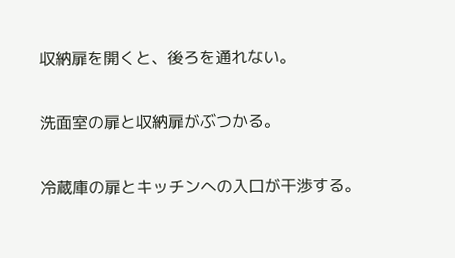収納扉を開くと、後ろを通れない。

洗面室の扉と収納扉がぶつかる。

冷蔵庫の扉とキッチンへの入口が干渉する。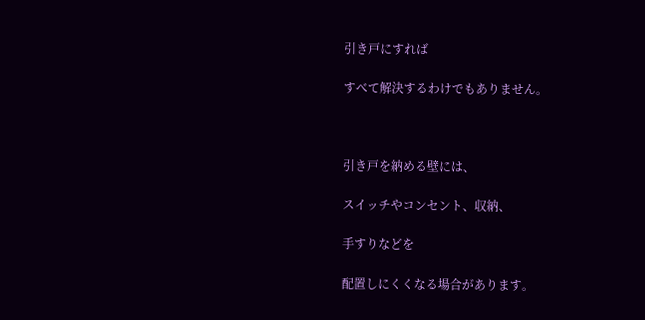引き戸にすれば

すべて解決するわけでもありません。



引き戸を納める壁には、

スイッチやコンセント、収納、

手すりなどを

配置しにくくなる場合があります。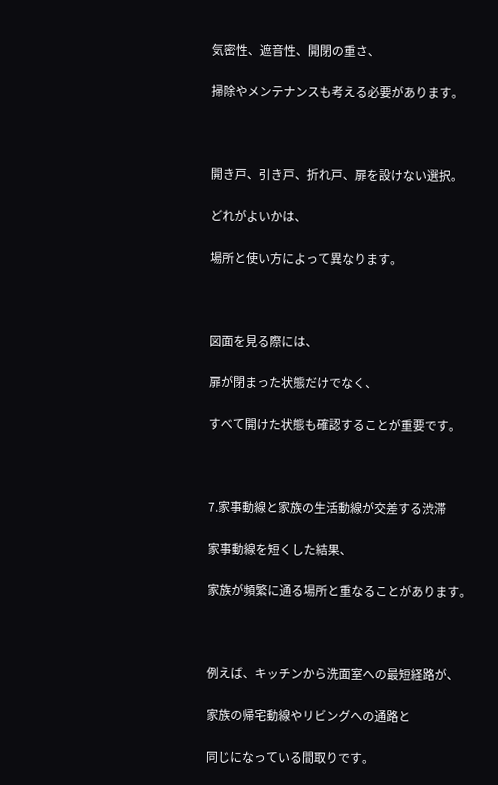気密性、遮音性、開閉の重さ、

掃除やメンテナンスも考える必要があります。



開き戸、引き戸、折れ戸、扉を設けない選択。

どれがよいかは、

場所と使い方によって異なります。



図面を見る際には、

扉が閉まった状態だけでなく、

すべて開けた状態も確認することが重要です。



7.家事動線と家族の生活動線が交差する渋滞

家事動線を短くした結果、

家族が頻繁に通る場所と重なることがあります。



例えば、キッチンから洗面室への最短経路が、

家族の帰宅動線やリビングへの通路と

同じになっている間取りです。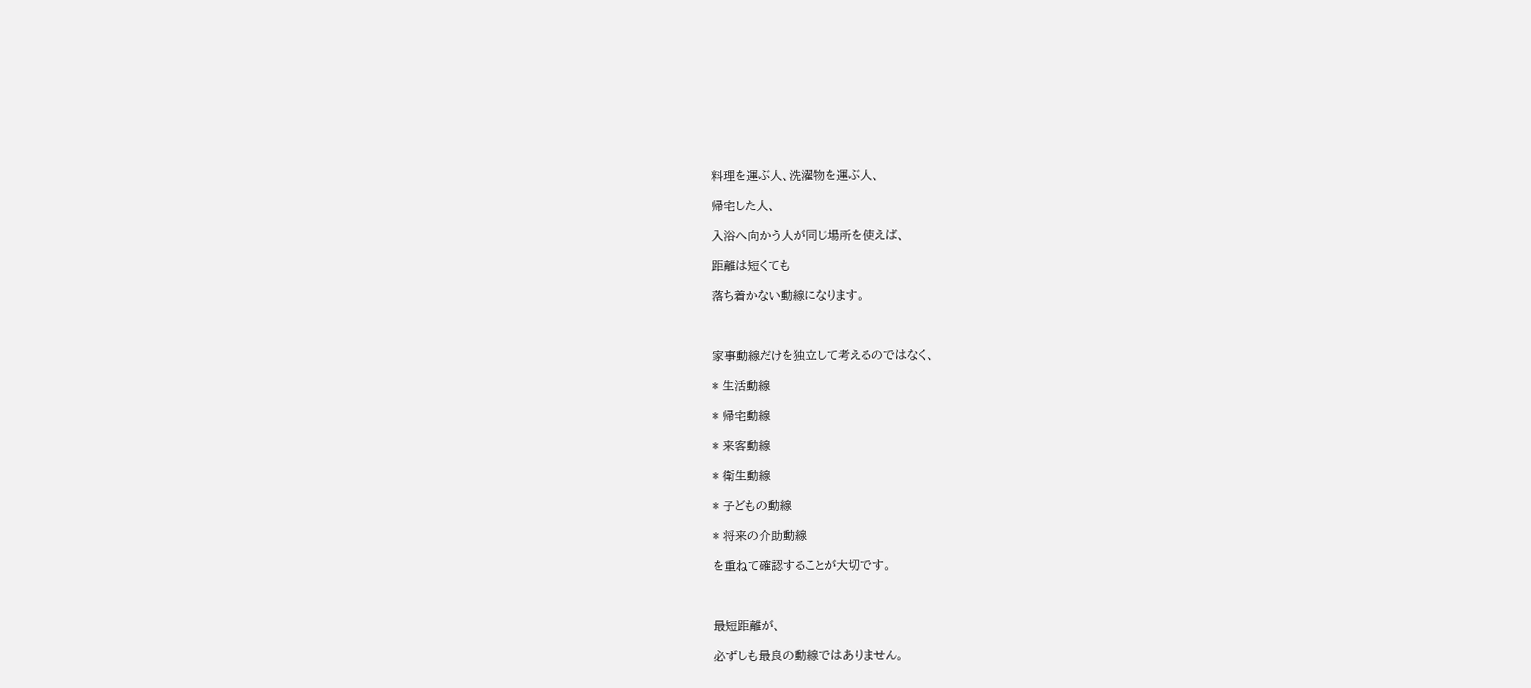料理を運ぶ人、洗濯物を運ぶ人、

帰宅した人、

入浴へ向かう人が同じ場所を使えば、

距離は短くても

落ち着かない動線になります。



家事動線だけを独立して考えるのではなく、

* 生活動線

* 帰宅動線

* 来客動線

* 衛生動線

* 子どもの動線

* 将来の介助動線

を重ねて確認することが大切です。



最短距離が、

必ずしも最良の動線ではありません。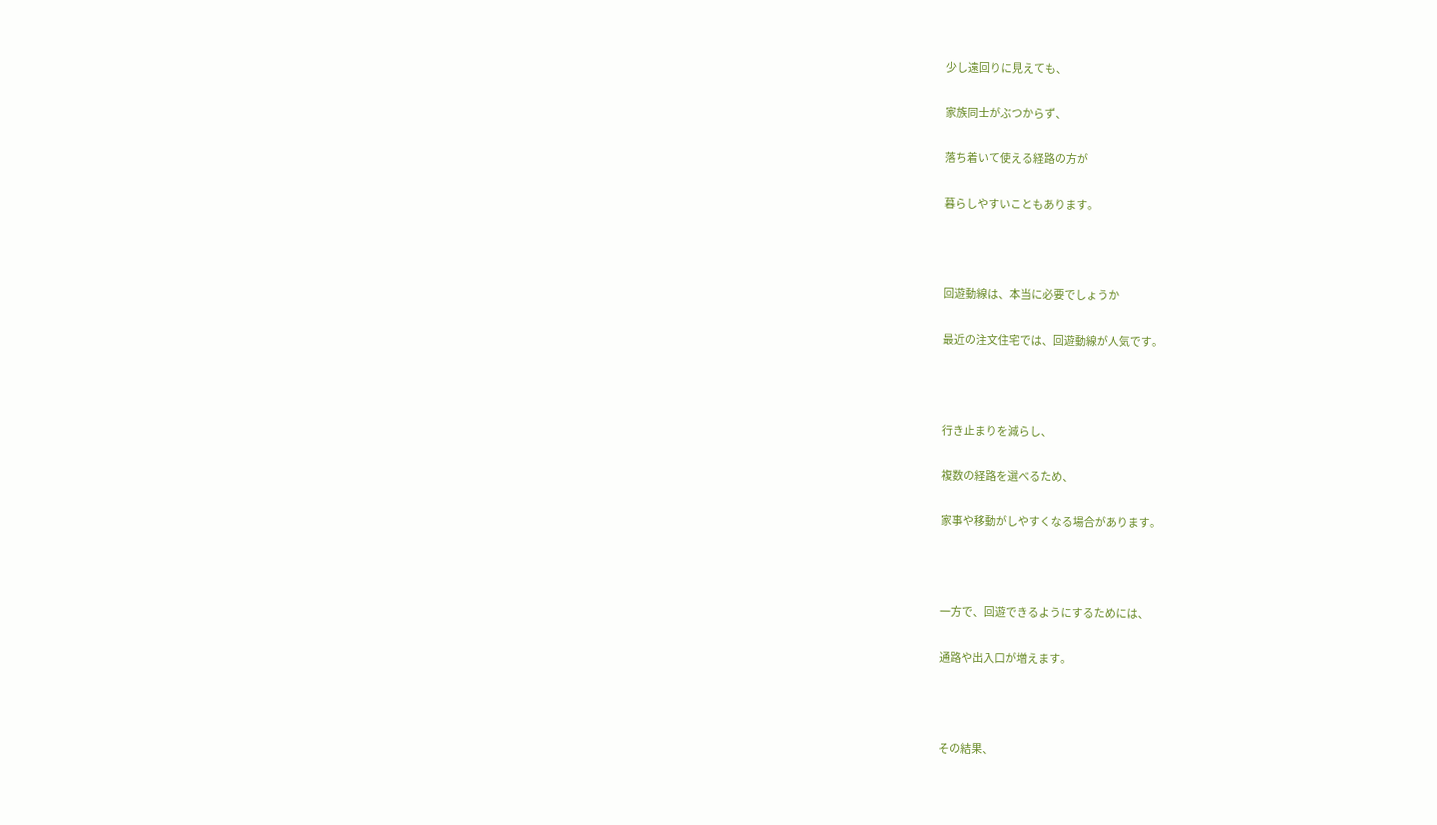少し遠回りに見えても、

家族同士がぶつからず、

落ち着いて使える経路の方が

暮らしやすいこともあります。



回遊動線は、本当に必要でしょうか

最近の注文住宅では、回遊動線が人気です。



行き止まりを減らし、

複数の経路を選べるため、

家事や移動がしやすくなる場合があります。



一方で、回遊できるようにするためには、

通路や出入口が増えます。



その結果、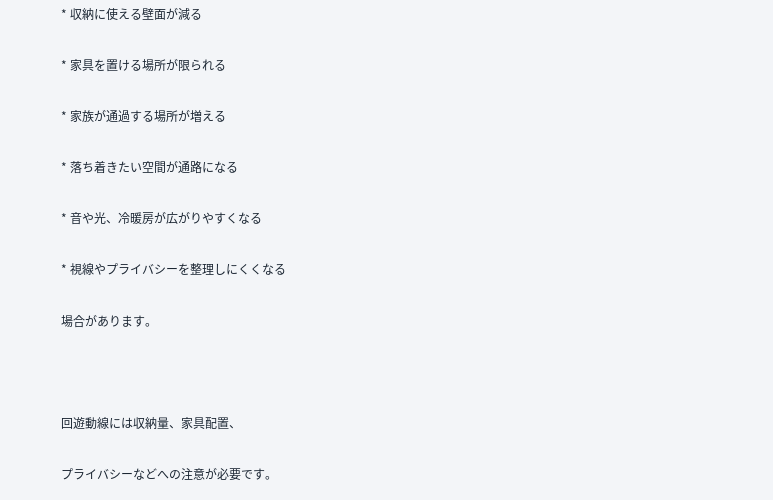* 収納に使える壁面が減る

* 家具を置ける場所が限られる

* 家族が通過する場所が増える

* 落ち着きたい空間が通路になる

* 音や光、冷暖房が広がりやすくなる

* 視線やプライバシーを整理しにくくなる

場合があります。



回遊動線には収納量、家具配置、

プライバシーなどへの注意が必要です。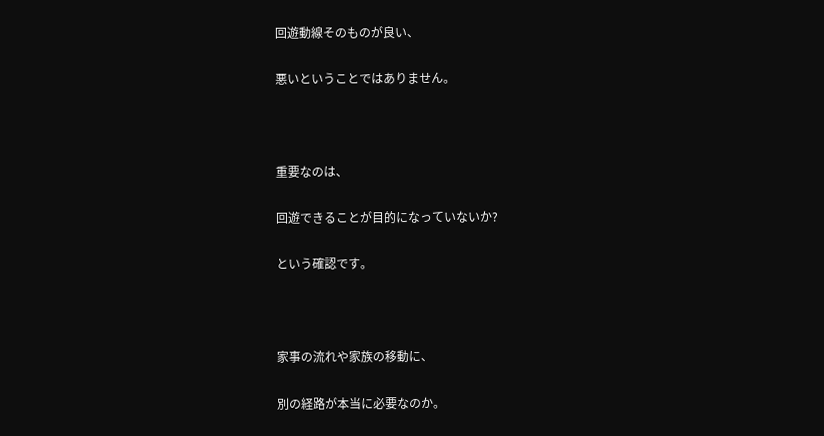回遊動線そのものが良い、

悪いということではありません。



重要なのは、

回遊できることが目的になっていないか?

という確認です。



家事の流れや家族の移動に、

別の経路が本当に必要なのか。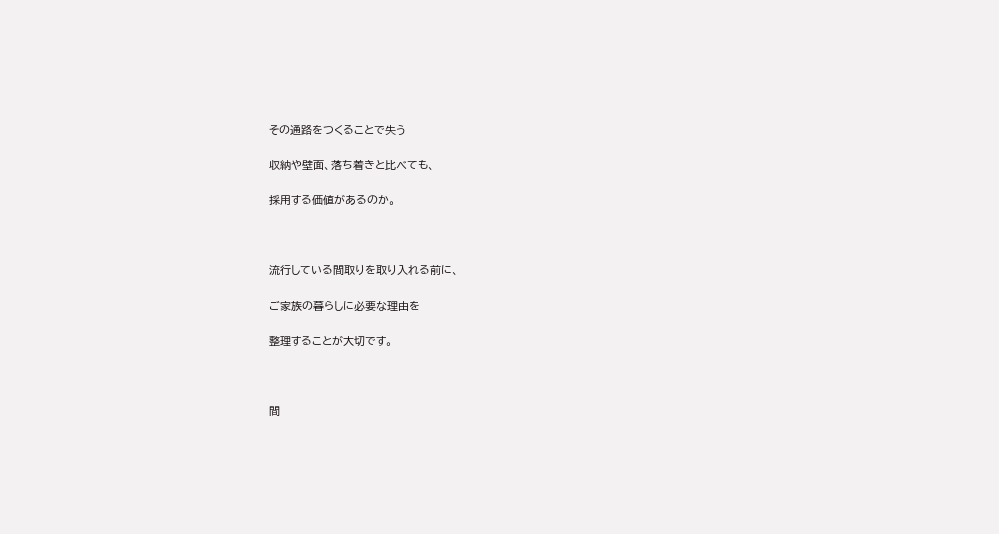その通路をつくることで失う

収納や壁面、落ち着きと比べても、

採用する価値があるのか。



流行している間取りを取り入れる前に、

ご家族の暮らしに必要な理由を

整理することが大切です。



間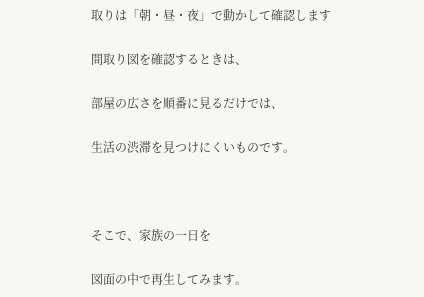取りは「朝・昼・夜」で動かして確認します

間取り図を確認するときは、

部屋の広さを順番に見るだけでは、

生活の渋滞を見つけにくいものです。



そこで、家族の一日を

図面の中で再生してみます。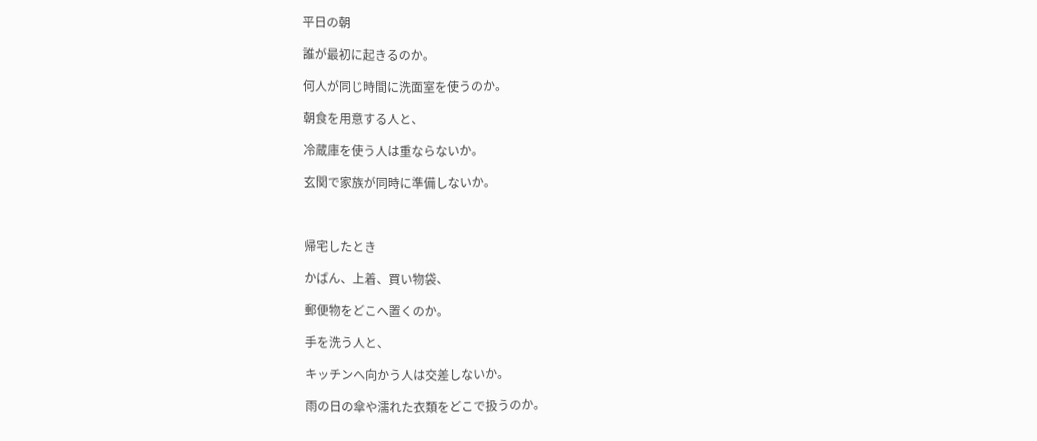平日の朝

誰が最初に起きるのか。

何人が同じ時間に洗面室を使うのか。

朝食を用意する人と、

冷蔵庫を使う人は重ならないか。

玄関で家族が同時に準備しないか。



帰宅したとき

かばん、上着、買い物袋、

郵便物をどこへ置くのか。

手を洗う人と、

キッチンへ向かう人は交差しないか。

雨の日の傘や濡れた衣類をどこで扱うのか。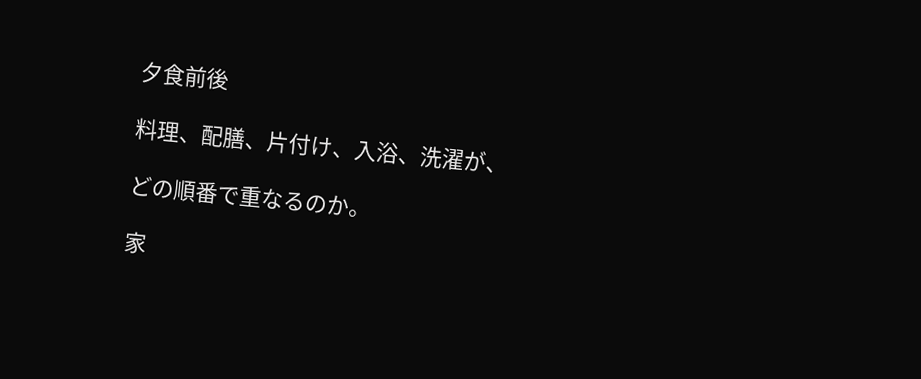夕食前後

料理、配膳、片付け、入浴、洗濯が、

どの順番で重なるのか。

家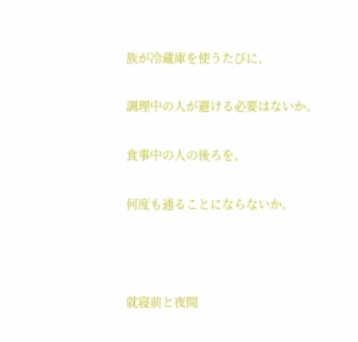族が冷蔵庫を使うたびに、

調理中の人が避ける必要はないか。

食事中の人の後ろを、

何度も通ることにならないか。



就寝前と夜間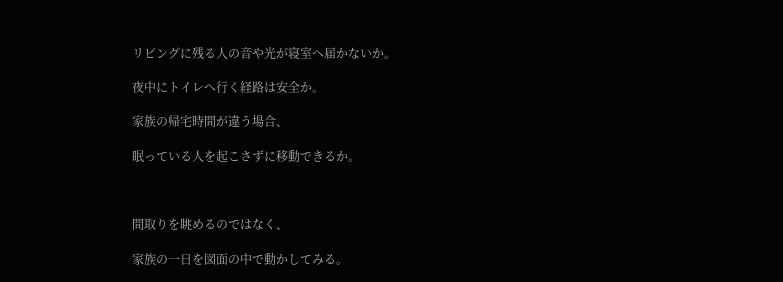リビングに残る人の音や光が寝室へ届かないか。

夜中にトイレへ行く経路は安全か。

家族の帰宅時間が違う場合、

眠っている人を起こさずに移動できるか。



間取りを眺めるのではなく、

家族の一日を図面の中で動かしてみる。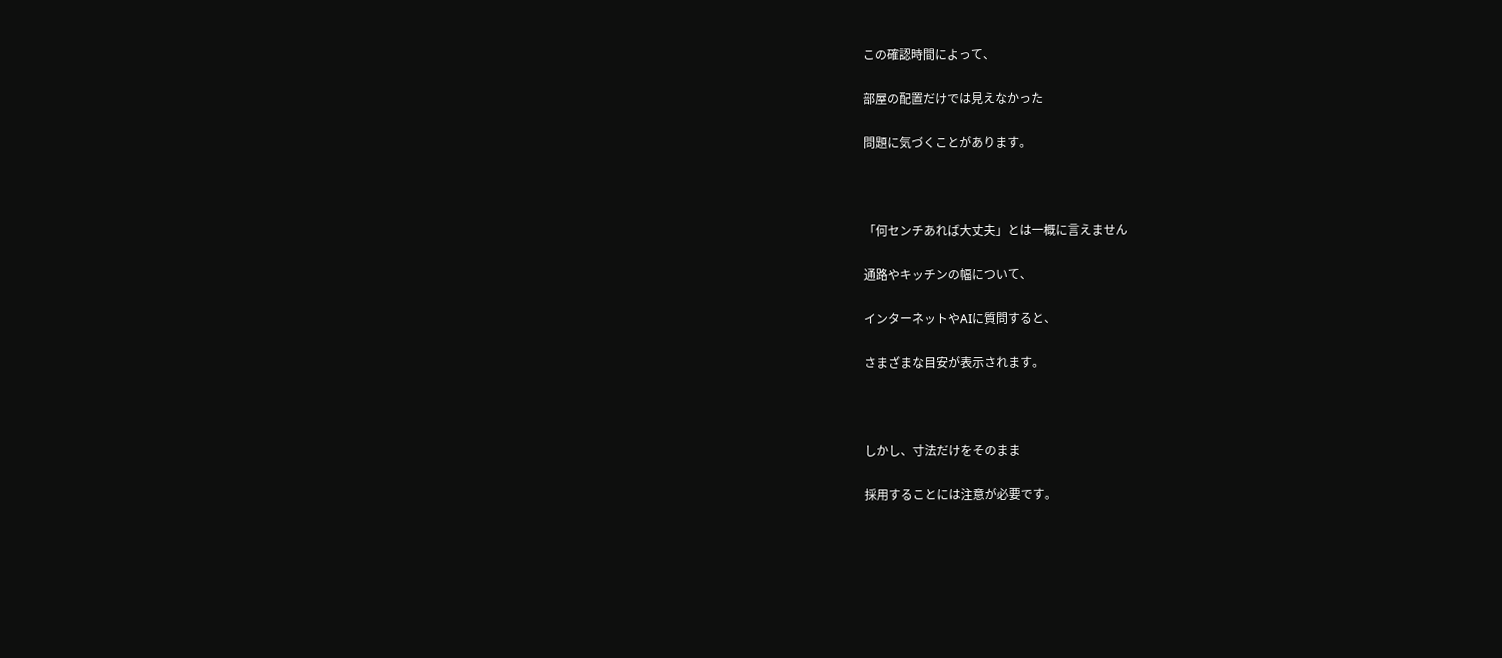この確認時間によって、

部屋の配置だけでは見えなかった

問題に気づくことがあります。



「何センチあれば大丈夫」とは一概に言えません

通路やキッチンの幅について、

インターネットやAIに質問すると、

さまざまな目安が表示されます。



しかし、寸法だけをそのまま

採用することには注意が必要です。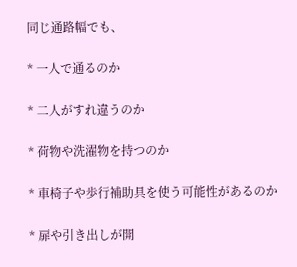同じ通路幅でも、

* 一人で通るのか

* 二人がすれ違うのか

* 荷物や洗濯物を持つのか

* 車椅子や歩行補助具を使う可能性があるのか

* 扉や引き出しが開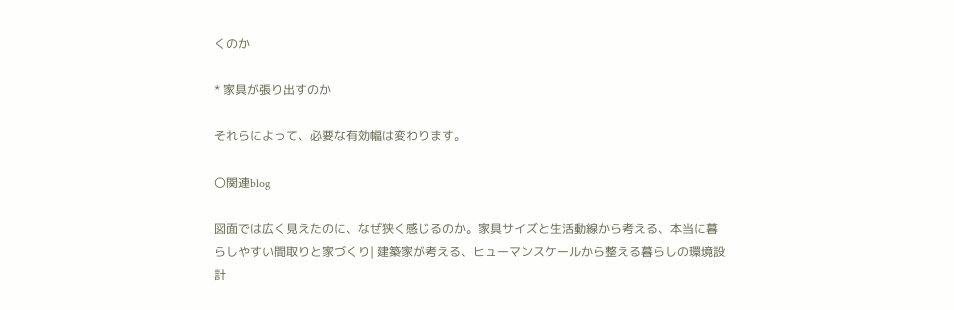くのか

* 家具が張り出すのか

それらによって、必要な有効幅は変わります。

〇関連blog

図面では広く見えたのに、なぜ狭く感じるのか。家具サイズと生活動線から考える、本当に暮らしやすい間取りと家づくり| 建築家が考える、ヒューマンスケールから整える暮らしの環境設計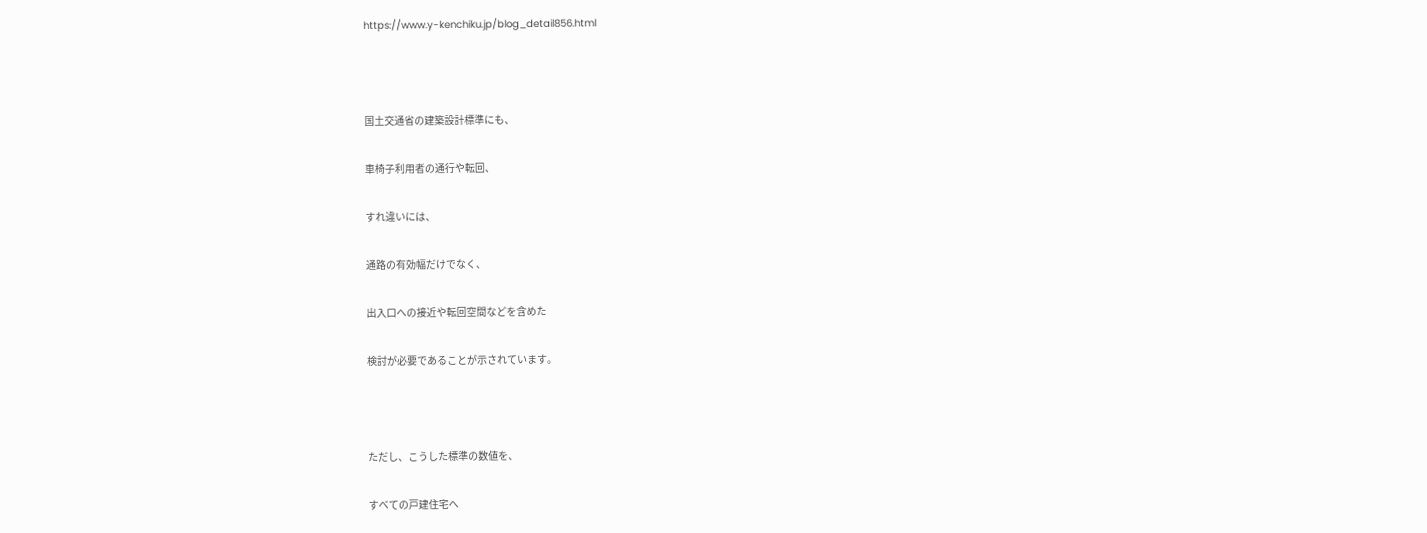https://www.y-kenchiku.jp/blog_detail856.html



国土交通省の建築設計標準にも、

車椅子利用者の通行や転回、

すれ違いには、

通路の有効幅だけでなく、

出入口への接近や転回空間などを含めた

検討が必要であることが示されています。



ただし、こうした標準の数値を、

すべての戸建住宅へ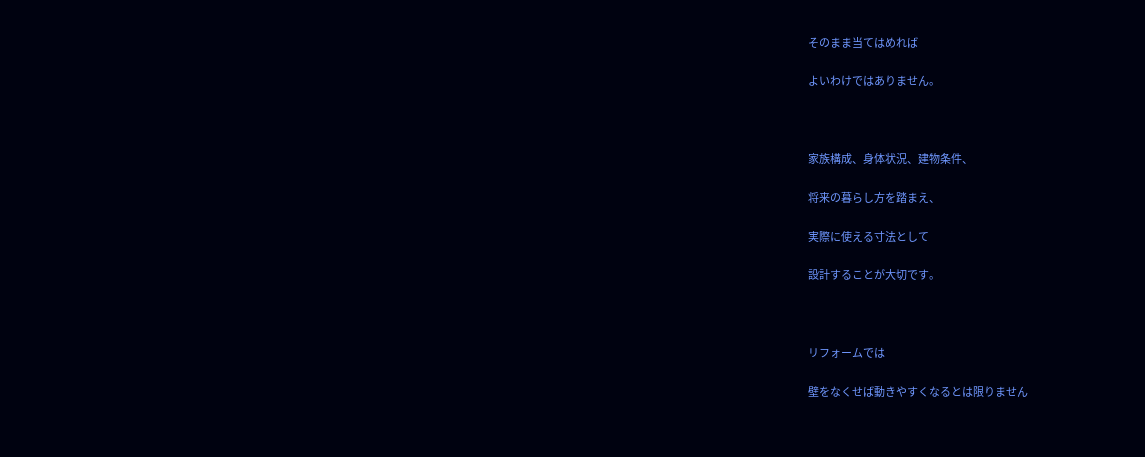そのまま当てはめれば

よいわけではありません。



家族構成、身体状況、建物条件、

将来の暮らし方を踏まえ、

実際に使える寸法として

設計することが大切です。



リフォームでは

壁をなくせば動きやすくなるとは限りません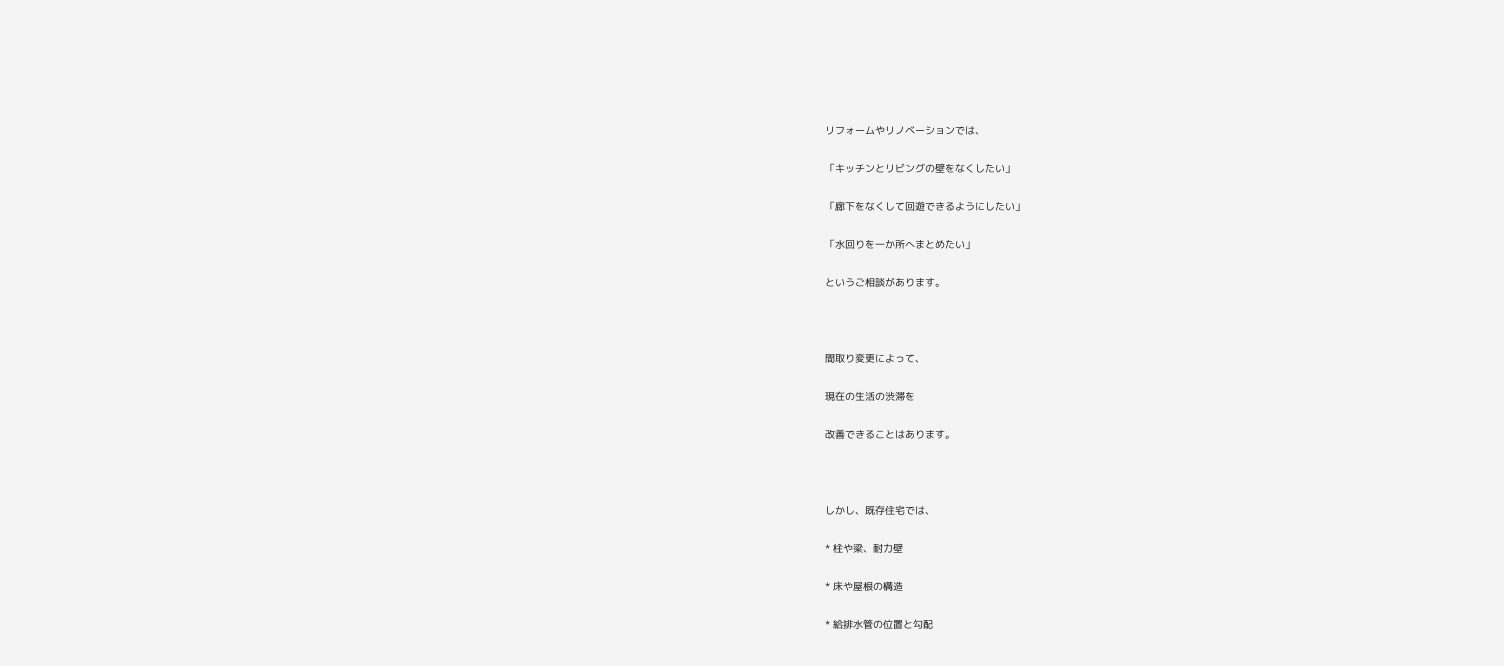リフォームやリノベーションでは、

「キッチンとリビングの壁をなくしたい」

「廊下をなくして回遊できるようにしたい」

「水回りを一か所へまとめたい」

というご相談があります。



間取り変更によって、

現在の生活の渋滞を

改善できることはあります。



しかし、既存住宅では、

* 柱や梁、耐力壁

* 床や屋根の構造

* 給排水管の位置と勾配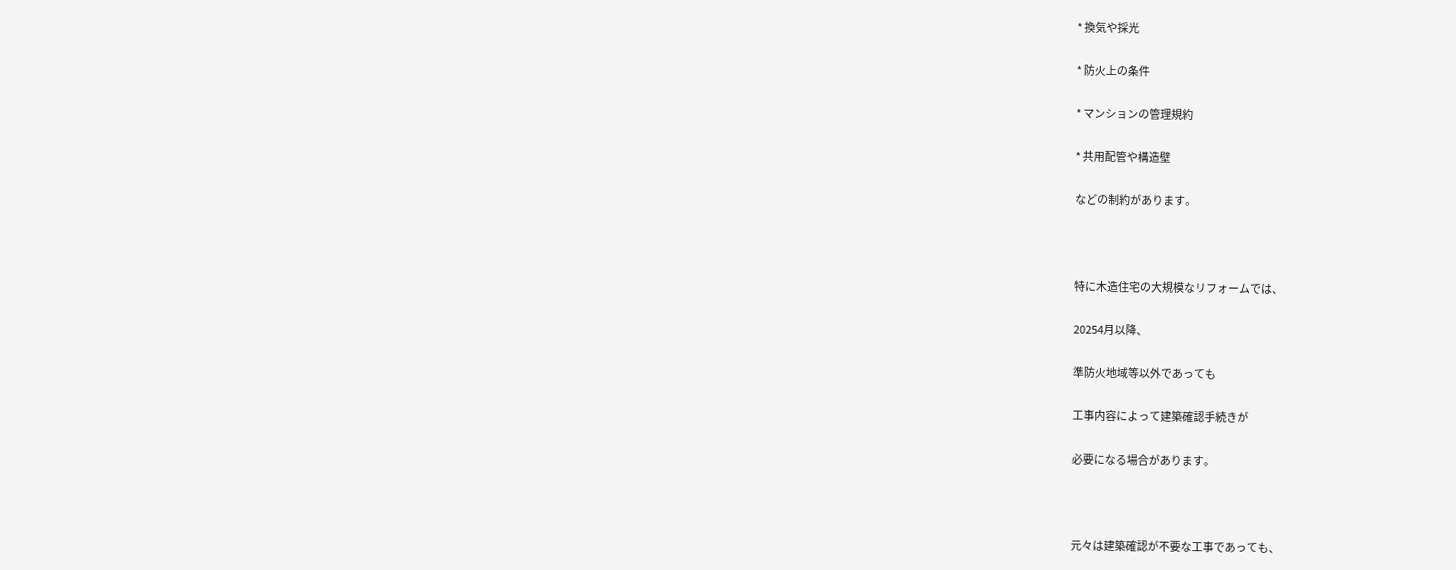* 換気や採光

* 防火上の条件

* マンションの管理規約

* 共用配管や構造壁

などの制約があります。



特に木造住宅の大規模なリフォームでは、

20254月以降、

準防火地域等以外であっても

工事内容によって建築確認手続きが

必要になる場合があります。



元々は建築確認が不要な工事であっても、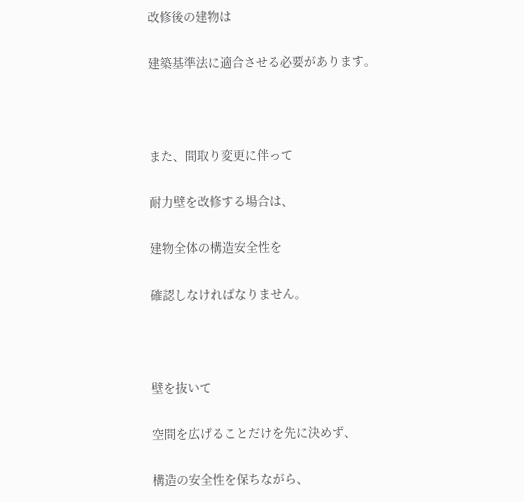改修後の建物は

建築基準法に適合させる必要があります。



また、間取り変更に伴って

耐力壁を改修する場合は、

建物全体の構造安全性を

確認しなければなりません。



壁を抜いて

空間を広げることだけを先に決めず、

構造の安全性を保ちながら、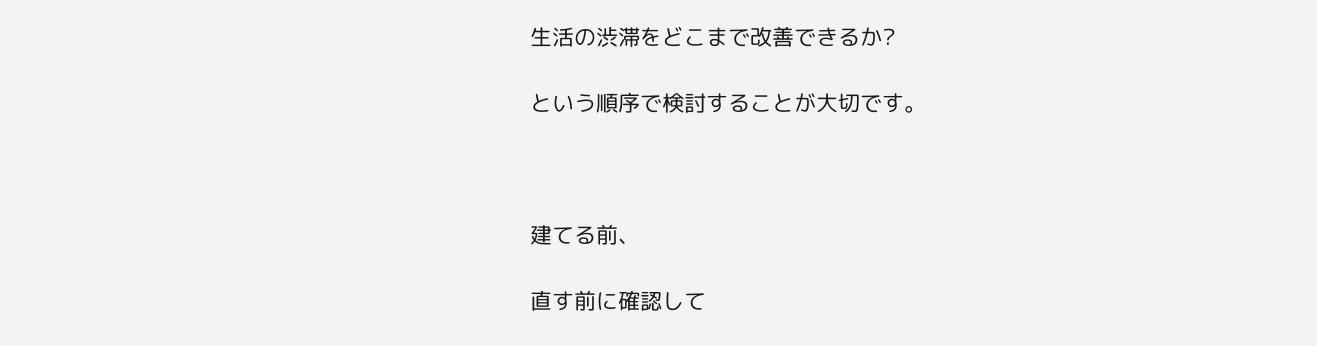生活の渋滞をどこまで改善できるか?

という順序で検討することが大切です。



建てる前、

直す前に確認して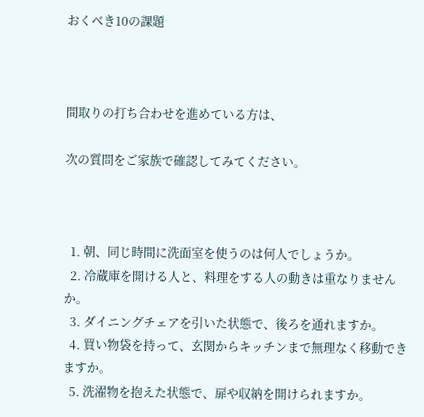おくべき10の課題



間取りの打ち合わせを進めている方は、

次の質問をご家族で確認してみてください。



  1. 朝、同じ時間に洗面室を使うのは何人でしょうか。
  2. 冷蔵庫を開ける人と、料理をする人の動きは重なりませんか。
  3. ダイニングチェアを引いた状態で、後ろを通れますか。
  4. 買い物袋を持って、玄関からキッチンまで無理なく移動できますか。
  5. 洗濯物を抱えた状態で、扉や収納を開けられますか。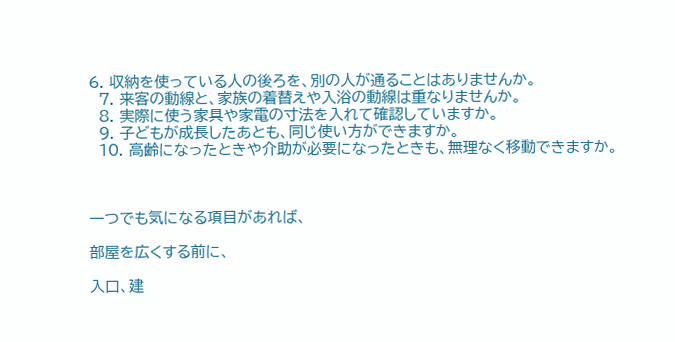6. 収納を使っている人の後ろを、別の人が通ることはありませんか。
  7. 来客の動線と、家族の着替えや入浴の動線は重なりませんか。
  8. 実際に使う家具や家電の寸法を入れて確認していますか。
  9. 子どもが成長したあとも、同じ使い方ができますか。
  10. 高齢になったときや介助が必要になったときも、無理なく移動できますか。



一つでも気になる項目があれば、

部屋を広くする前に、

入口、建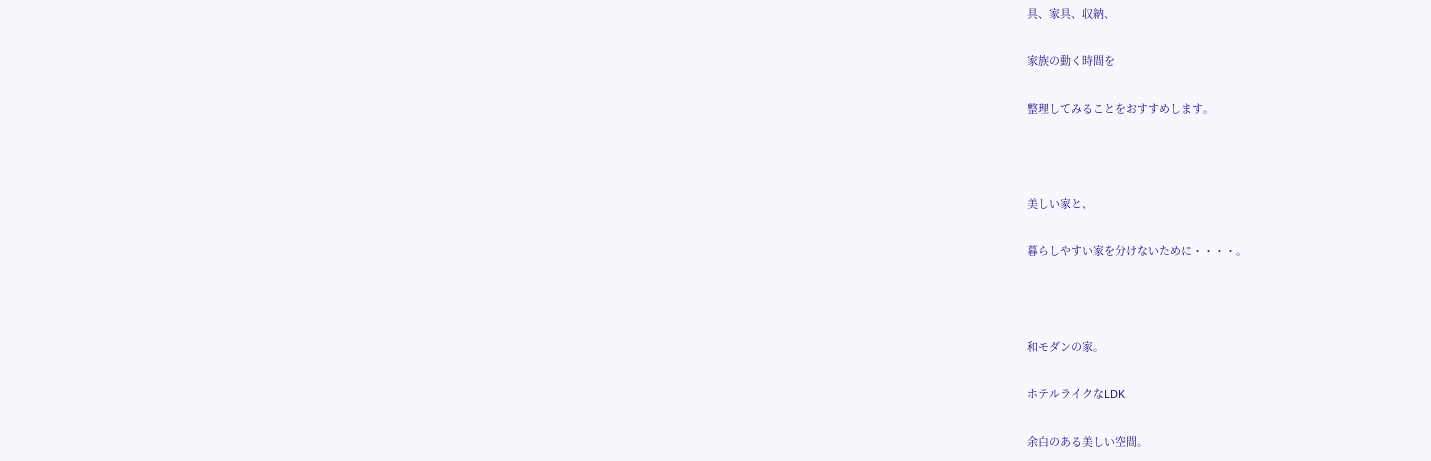具、家具、収納、

家族の動く時間を

整理してみることをおすすめします。



美しい家と、

暮らしやすい家を分けないために・・・・。



和モダンの家。

ホテルライクなLDK

余白のある美しい空間。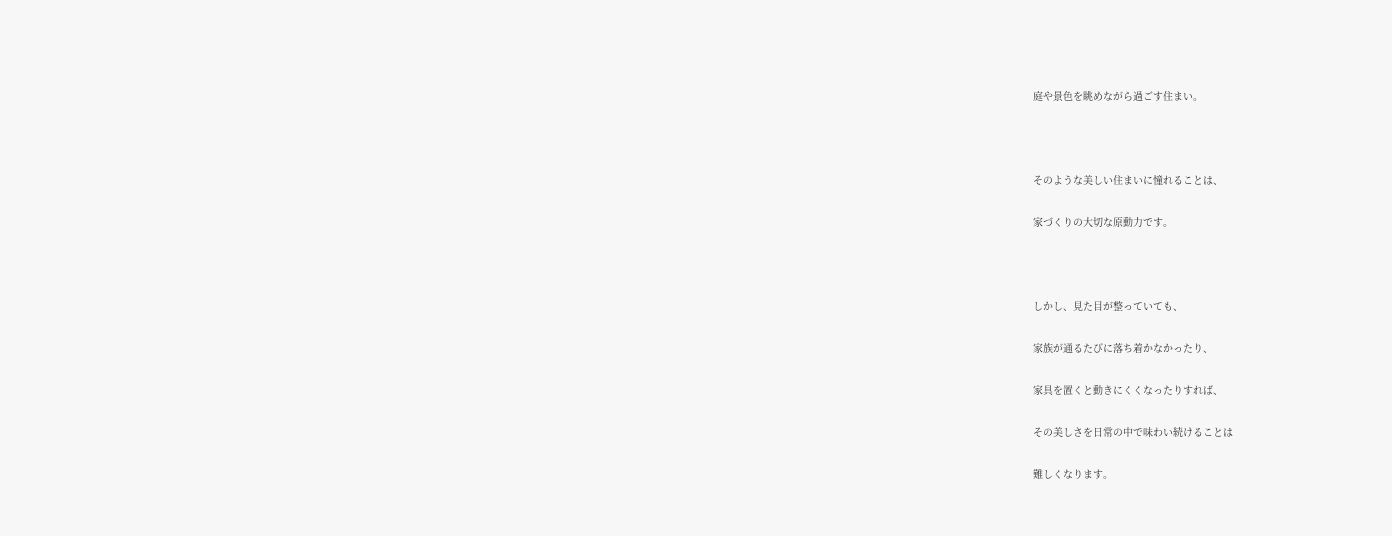庭や景色を眺めながら過ごす住まい。



そのような美しい住まいに憧れることは、

家づくりの大切な原動力です。



しかし、見た目が整っていても、

家族が通るたびに落ち着かなかったり、

家具を置くと動きにくくなったりすれば、

その美しさを日常の中で味わい続けることは

難しくなります。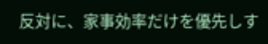反対に、家事効率だけを優先しす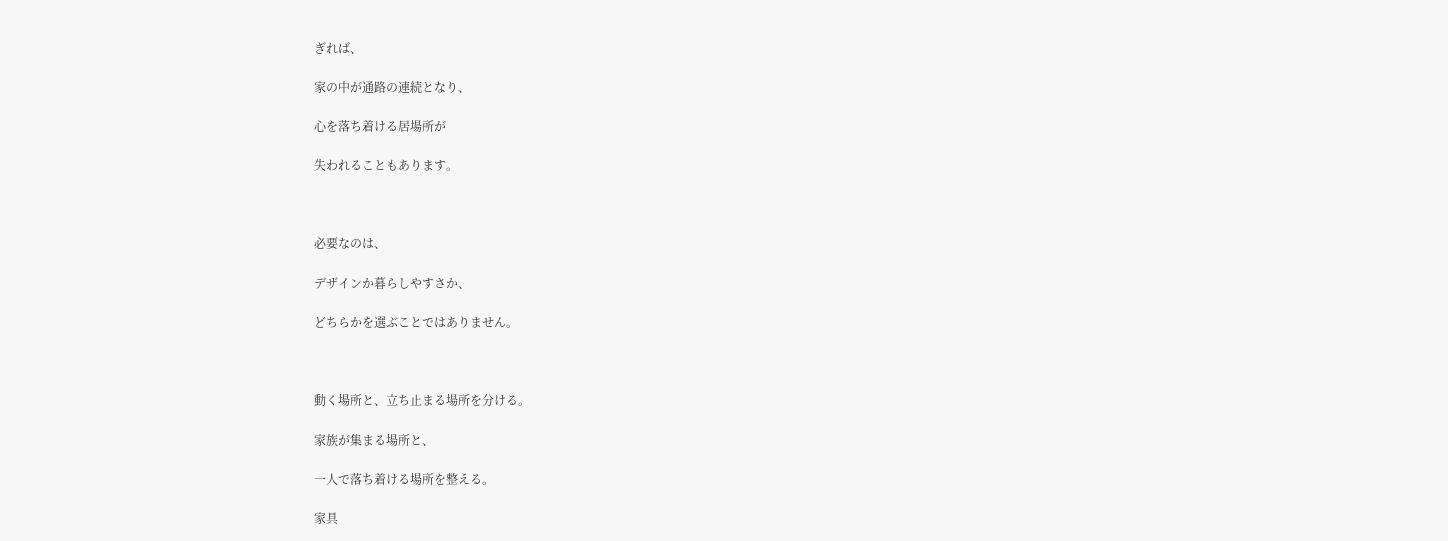ぎれば、

家の中が通路の連続となり、

心を落ち着ける居場所が

失われることもあります。



必要なのは、

デザインか暮らしやすさか、

どちらかを選ぶことではありません。



動く場所と、立ち止まる場所を分ける。

家族が集まる場所と、

一人で落ち着ける場所を整える。

家具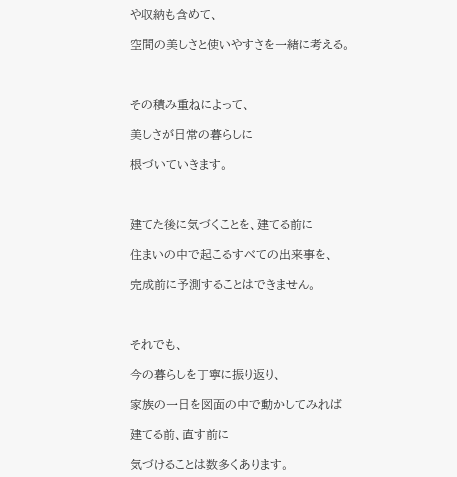や収納も含めて、

空間の美しさと使いやすさを一緒に考える。



その積み重ねによって、

美しさが日常の暮らしに

根づいていきます。



建てた後に気づくことを、建てる前に

住まいの中で起こるすべての出来事を、

完成前に予測することはできません。



それでも、

今の暮らしを丁寧に振り返り、

家族の一日を図面の中で動かしてみれば

建てる前、直す前に

気づけることは数多くあります。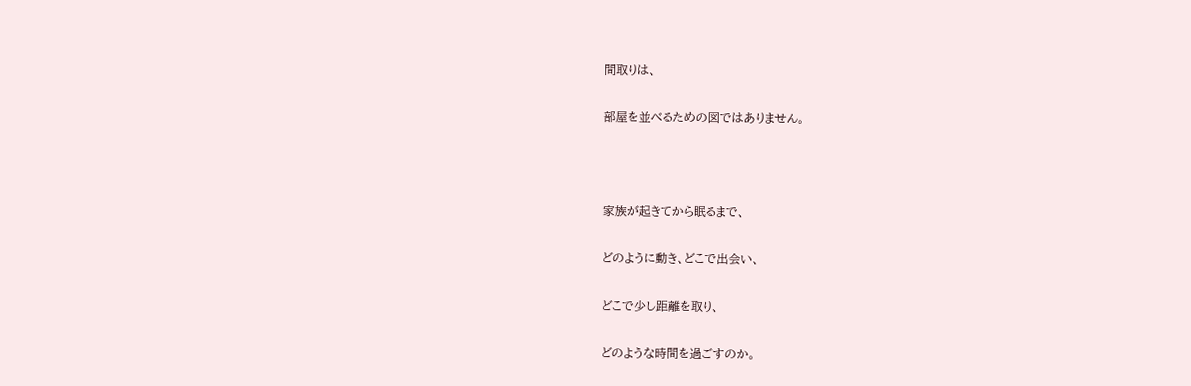間取りは、

部屋を並べるための図ではありません。



家族が起きてから眠るまで、

どのように動き、どこで出会い、

どこで少し距離を取り、

どのような時間を過ごすのか。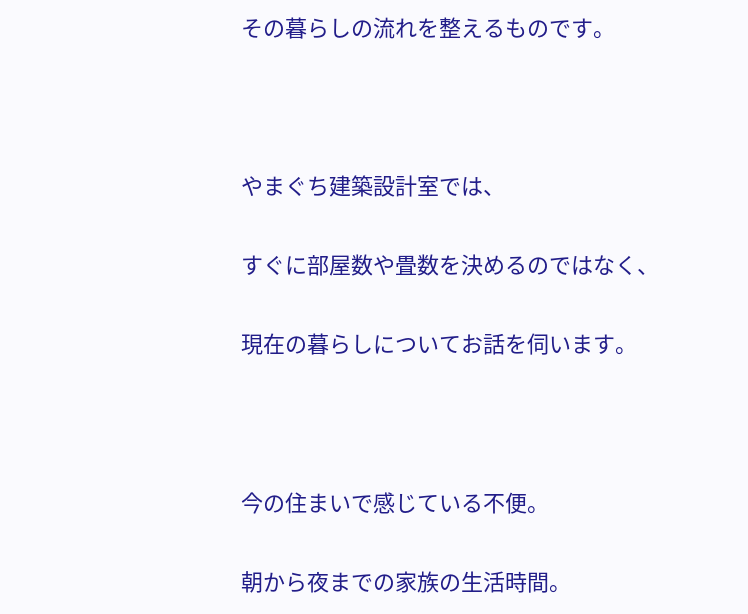その暮らしの流れを整えるものです。



やまぐち建築設計室では、

すぐに部屋数や畳数を決めるのではなく、

現在の暮らしについてお話を伺います。



今の住まいで感じている不便。

朝から夜までの家族の生活時間。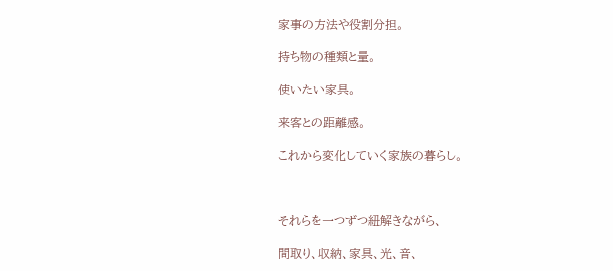家事の方法や役割分担。

持ち物の種類と量。

使いたい家具。

来客との距離感。

これから変化していく家族の暮らし。



それらを一つずつ紐解きながら、

間取り、収納、家具、光、音、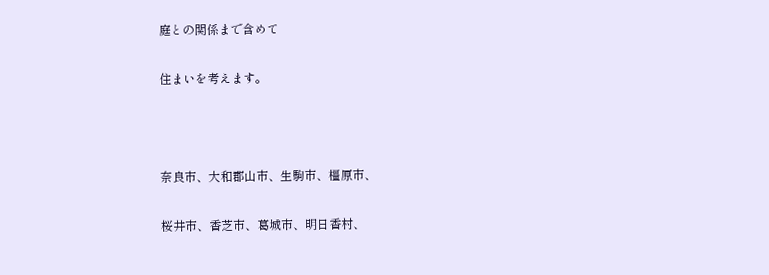庭との関係まで含めて

住まいを考えます。



奈良市、大和郡山市、生駒市、橿原市、

桜井市、香芝市、葛城市、明日香村、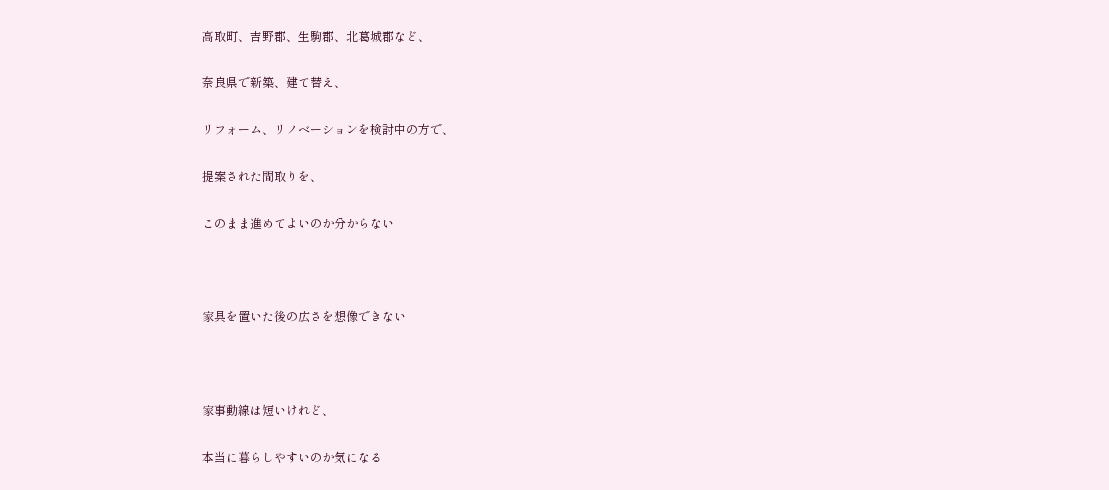高取町、吉野郡、生駒郡、北葛城郡など、

奈良県で新築、建て替え、

リフォーム、リノベーションを検討中の方で、

提案された間取りを、

このまま進めてよいのか分からない



家具を置いた後の広さを想像できない



家事動線は短いけれど、

本当に暮らしやすいのか気になる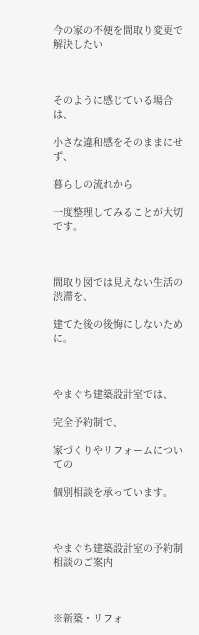今の家の不便を間取り変更で解決したい



そのように感じている場合は、

小さな違和感をそのままにせず、

暮らしの流れから

一度整理してみることが大切です。



間取り図では見えない生活の渋滞を、

建てた後の後悔にしないために。



やまぐち建築設計室では、

完全予約制で、

家づくりやリフォームについての

個別相談を承っています。



やまぐち建築設計室の予約制相談のご案内



※新築・リフォ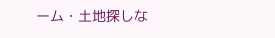ーム・土地探しな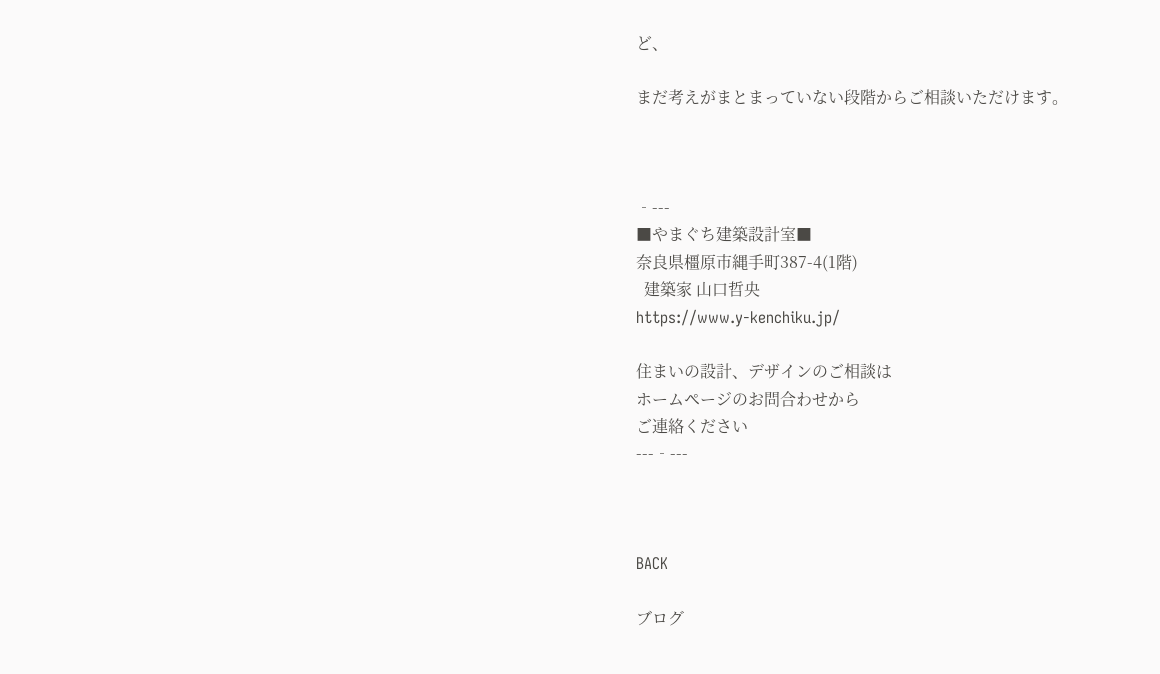ど、

まだ考えがまとまっていない段階からご相談いただけます。



‐---
■やまぐち建築設計室■
奈良県橿原市縄手町387-4(1階)
  建築家 山口哲央
https://www.y-kenchiku.jp/

住まいの設計、デザインのご相談は
ホームページのお問合わせから
ご連絡ください
---‐---



BACK

ブログ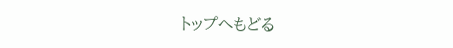トップへもどる